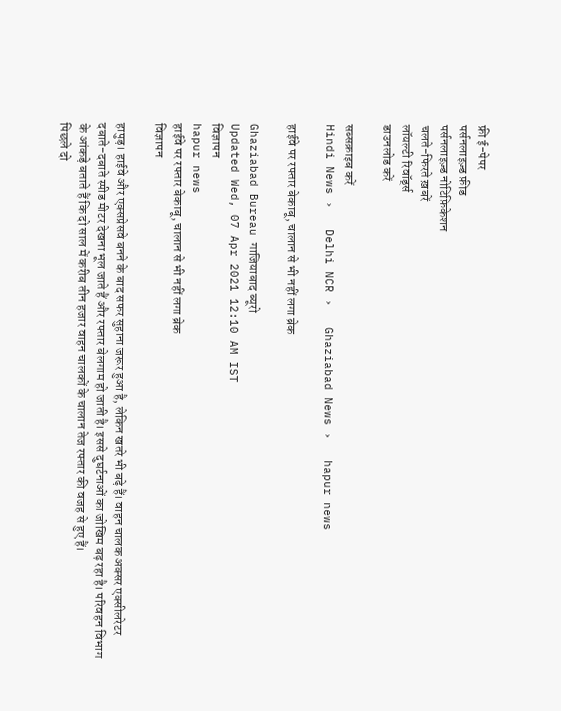फ्री ई-पेपर
पर्सनलाइज़्ड फ़ीड
पर्सनलाइज़्ड नोटिफ़िकेशन
चलते-फिरते ख़बरें
लॉयल्टी रिवॉर्ड्स
डाउनलोड करें

सब्सक्राइब करें
Hindi News ›   Delhi NCR ›   Ghaziabad News ›   hapur news

हाईवे पर रफ्तार बेकाबू, चालान से भी नहीं लगा ब्रेक

Ghaziabad Bureau गाजियाबाद ब्यूरो
Updated Wed, 07 Apr 2021 12:10 AM IST
विज्ञापन
hapur news
हाईवे पर रफ्तार बेकाबू, चालान से भी नहीं लगा ब्रेक
विज्ञापन

हापुड़। हाईवे और एक्सप्रेसवे बनने के बाद सफर सुहाना जरूर हुआ है, लेकिन खतरे भी बढ़े हैं। वाहन चालक अक्सर एक्सीलरेटर दबाते-दबाते स्पीड मीटर देखना भूल जाते हैं और रफ्तार बेलगाम हो जाती है। इससे दुघर्टनाओं का जोखिम बढ़ रहा है। परिवहन विभाग के आंकड़े बताते हैं कि दो साल में करीब तीन हजार वाहन चालकों के चालान तेज रफ्तार की वजह से हुए हैं।
पिछले दो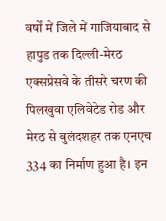वर्षों में जिले में गाजियाबाद से हापुड तक दिल्ली-मेरठ एक्सप्रेसवे के तीसरे चरण की पिलखुवा एलिवेटेड रोड और मेरठ से बुलंदशहर तक एनएच 334 का निर्माण हुआ है। इन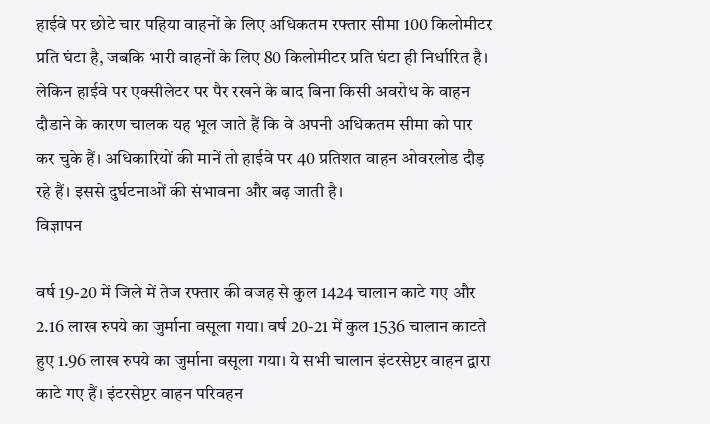हाईवे पर छोटे चार पहिया वाहनों के लिए अधिकतम रफ्तार सीमा 100 किलोमीटर प्रति घंटा है, जबकि भारी वाहनों के लिए 80 किलोमीटर प्रति घंटा ही निर्धारित है। लेकिन हाईवे पर एक्सीलेटर पर पैर रखने के बाद बिना किसी अवरोध के वाहन दौडाने के कारण चालक यह भूल जाते हैं कि वे अपनी अधिकतम सीमा को पार कर चुके हैं। अधिकारियों की मानें तो हाईवे पर 40 प्रतिशत वाहन ओवरलोड दौड़ रहे हैं। इससे दुर्घटनाओं की संभावना और बढ़ जाती है।
विज्ञापन

वर्ष 19-20 में जिले में तेज रफ्तार की वजह से कुल 1424 चालान काटे गए और 2.16 लाख रुपये का जुर्माना वसूला गया। वर्ष 20-21 में कुल 1536 चालान काटते हुए 1.96 लाख रुपये का जुर्माना वसूला गया। ये सभी चालान इंटरसेप्टर वाहन द्वारा काटे गए हैं। इंटरसेप्टर वाहन परिवहन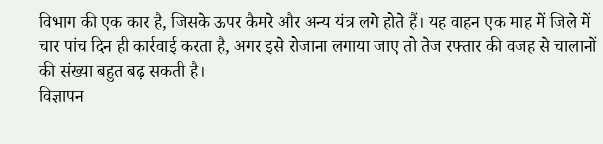विभाग की एक कार है, जिसके ऊपर कैमरे और अन्य यंत्र लगे होते हैं। यह वाहन एक माह में जिले में चार पांच दिन ही कार्रवाई करता है, अगर इसे रोजाना लगाया जाए तो तेज रफ्तार की वजह से चालानों की संख्या बहुत बढ़ सकती है।
विज्ञापन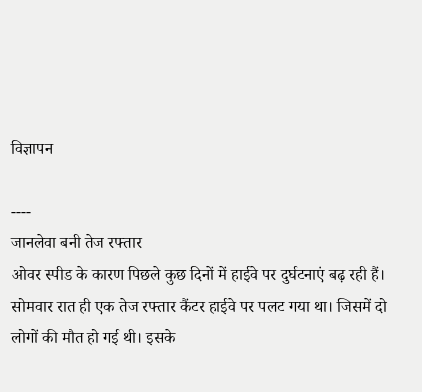विज्ञापन

----
जानलेवा बनी तेज रफ्तार
ओवर स्पीड के कारण पिछले कुछ दिनों में हाईवे पर दुर्घटनाएं बढ़ रही हैं। सोमवार रात ही एक तेज रफ्तार कैंटर हाईवे पर पलट गया था। जिसमें दो लोगों की मौत हो गई थी। इसके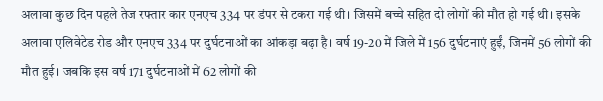अलावा कुछ दिन पहले तेज रफ्तार कार एनएच 334 पर डंपर से टकरा गई थी। जिसमें बच्चे सहित दो लोगों की मौत हो गई थी। इसके अलावा एलिवेटेड रोड और एनएच 334 पर दुर्घटनाओं का आंकड़ा बढ़ा है। वर्ष 19-20 में जिले में 156 दुर्घटनाएं हुईं, जिनमें 56 लोगों की मौत हुई। जबकि इस वर्ष 171 दुर्घटनाओं में 62 लोगों की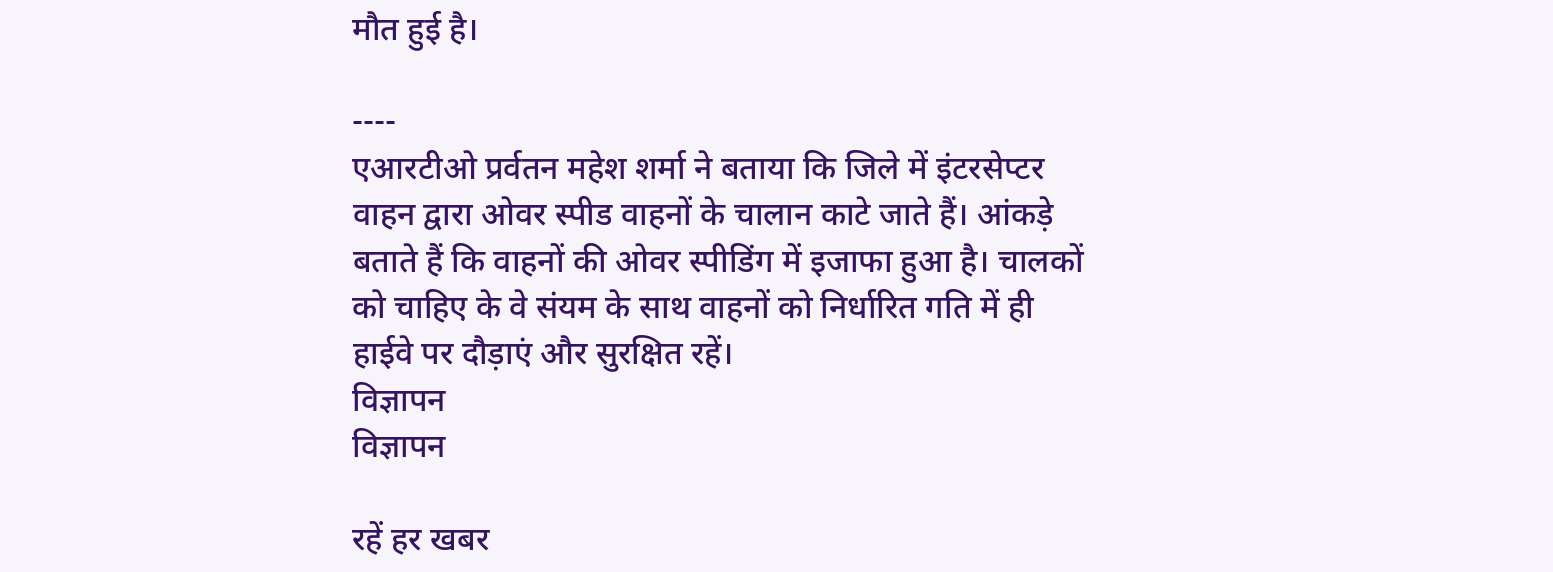मौत हुई है।

----
एआरटीओ प्रर्वतन महेश शर्मा ने बताया कि जिले में इंटरसेप्टर वाहन द्वारा ओवर स्पीड वाहनों के चालान काटे जाते हैं। आंकड़े बताते हैं कि वाहनों की ओवर स्पीडिंग में इजाफा हुआ है। चालकों को चाहिए के वे संयम के साथ वाहनों को निर्धारित गति में ही हाईवे पर दौड़ाएं और सुरक्षित रहें।
विज्ञापन
विज्ञापन

रहें हर खबर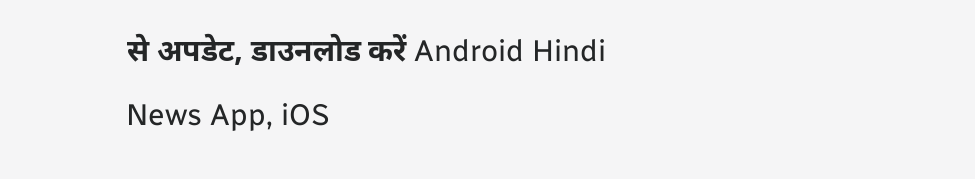से अपडेट, डाउनलोड करें Android Hindi News App, iOS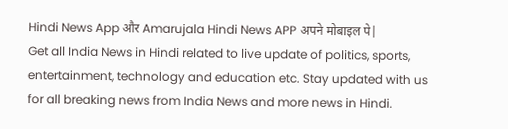Hindi News App और Amarujala Hindi News APP अपने मोबाइल पे|
Get all India News in Hindi related to live update of politics, sports, entertainment, technology and education etc. Stay updated with us for all breaking news from India News and more news in Hindi.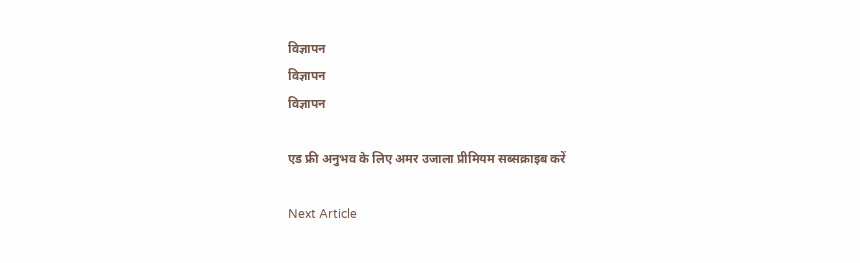विज्ञापन
विज्ञापन
विज्ञापन

एड फ्री अनुभव के लिए अमर उजाला प्रीमियम सब्सक्राइब करें

Next Article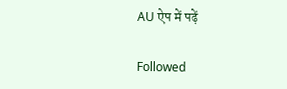AU ऐप में पढ़ें

Followed